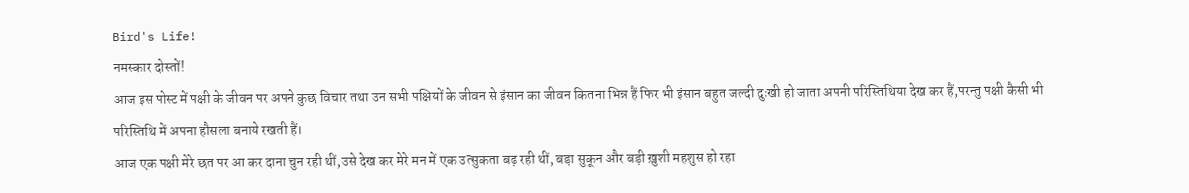Bird's Life!
नमस्कार दोस्तों!
आज इस पोस्ट में पक्षी के जीवन पर अपने कुछ विचार तथा उन सभी पक्षियों के जीवन से इंसान का जीवन कितना भिन्न हैं फिर भी इंसान बहुत जल्दी दुःखी हो जाता अपनी परिस्तिथिया देख कर हैं,परन्तु पक्षी कैसी भी परिस्तिथि में अपना हौसला बनाये रखती हैं।
आज एक पक्षी मेरे छत पर आ कर दाना चुन रही थीं,उसे देख कर मेरे मन में एक उत्सुकता बढ़ रही थीं, बड़ा सुकून और बड़ी ख़ुशी महशुस हो रहा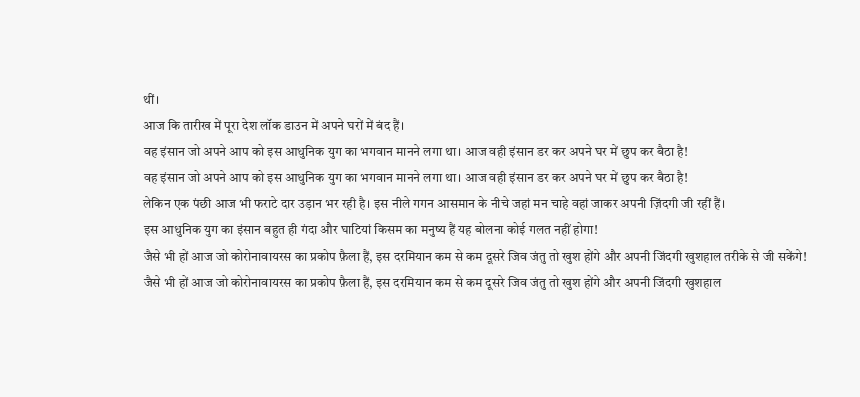थीं।
आज कि तारीख में पूरा देश लॉक डाउन में अपने घरों में बंद हैं।
वह इंसान जो अपने आप को इस आधुनिक युग का भगवान मानने लगा था। आज वही इंसान डर कर अपने घर में छुप कर बैठा है!
वह इंसान जो अपने आप को इस आधुनिक युग का भगवान मानने लगा था। आज वही इंसान डर कर अपने घर में छुप कर बैठा है!
लेकिन एक पंछी आज भी फराटे दार उड़ान भर रही है। इस नीले गगन आसमान के नीचे जहां मन चाहे वहां जाकर अपनी ज़िंदगी जी रहीं हैं।
इस आधुनिक युग का इंसान बहुत ही गंदा और घाटियां किसम का मनुष्य हैं यह बोलना कोई गलत नहीं होगा!
जैसे भी हों आज जो कोरोनावायरस का प्रकोप फ़ैला हैं, इस दरमियान कम से कम दूसरे जिव जंतु तो खुश होंगे और अपनी जिंदगी खुशहाल तरीके से जी सकेंगे!
जैसे भी हों आज जो कोरोनावायरस का प्रकोप फ़ैला हैं, इस दरमियान कम से कम दूसरे जिव जंतु तो खुश होंगे और अपनी जिंदगी खुशहाल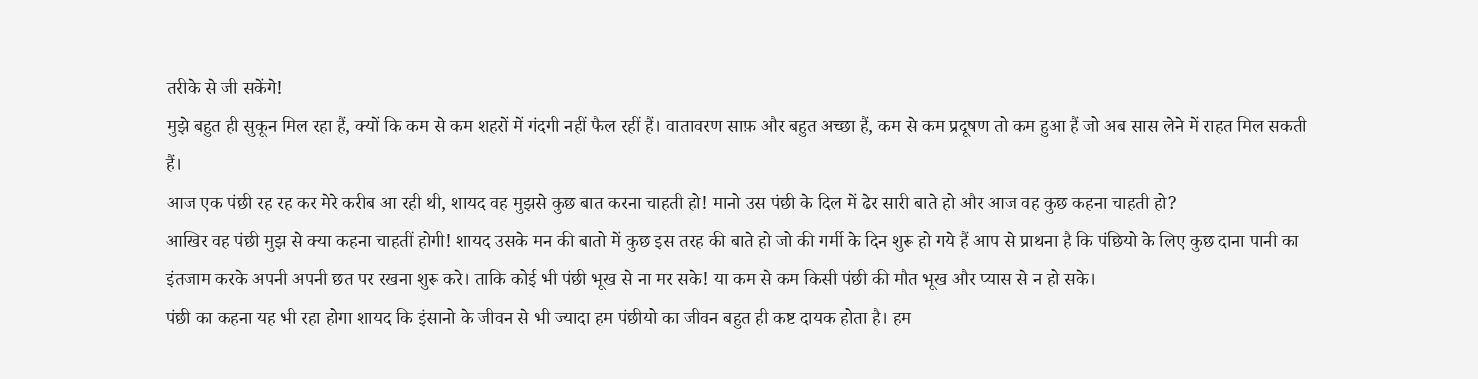तरीके से जी सकेंगे!
मुझे बहुत ही सुकून मिल रहा हैं, क्यों कि कम से कम शहरों में गंदगी नहीं फैल रहीं हैं। वातावरण साफ़ और बहुत अच्छा हैं, कम से कम प्रदूषण तो कम हुआ हैं जो अब सास लेने में राहत मिल सकती हैं।
आज एक पंछी रह रह कर मेरे करीब आ रही थी, शायद वह मुझसे कुछ बात करना चाहती हो! मानो उस पंछी के दिल में ढेर सारी बाते हो और आज वह कुछ कहना चाहती हो?
आखिर वह पंछी मुझ से क्या कहना चाहतीं होगी! शायद उसके मन की बातो में कुछ इस तरह की बाते हो जो की गर्मी के दिन शुरू हो गये हैं आप से प्राथना है कि पंछियो के लिए कुछ दाना पानी का इंतजाम करके अपनी अपनी छत पर रखना शुरू करे। ताकि कोई भी पंछी भूख से ना मर सके! या कम से कम किसी पंछी की मौत भूख और प्यास से न हो सके।
पंछी का कहना यह भी रहा होगा शायद कि इंसानो के जीवन से भी ज्यादा हम पंछीयो का जीवन बहुत ही कष्ट दायक होता है। हम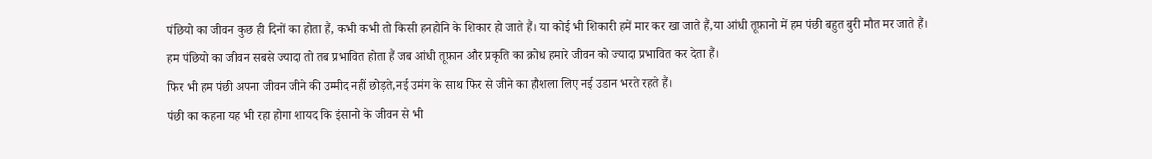पंछियो का जीवन कुछ ही दिनों का होता हैं, कभी कभी तो किसी हनहोनि के शिकार हो जाते हैं। या कोई भी शिकारी हमें मार कर खा जाते हैं,या आंधी तूफ़ानो में हम पंछी बहुत बुरी मौत मर जाते हैं।
हम पंछियो का जीवन सबसे ज्यादा तो तब प्रभावित होता हैं जब आंधी तूफ़ान और प्रकृति का क्रोध हमारे जीवन को ज्यादा प्रभावित कर देता हैं।
फिर भी हम पंछी अपना जीवन जीने की उम्मीद नहीं छोड़ते,नई उमंग के साथ फिर से जीने का हौशला लिए नई उडान भरते रहते हैं।
पंछी का कहना यह भी रहा होगा शायद कि इंसानो के जीवन से भी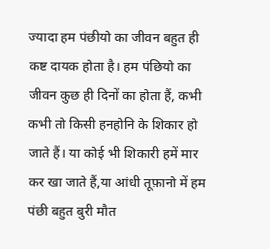ज्यादा हम पंछीयो का जीवन बहुत ही कष्ट दायक होता है। हम पंछियो का जीवन कुछ ही दिनों का होता हैं, कभी कभी तो किसी हनहोनि के शिकार हो जाते हैं। या कोई भी शिकारी हमें मार कर खा जाते हैं,या आंधी तूफ़ानो में हम पंछी बहुत बुरी मौत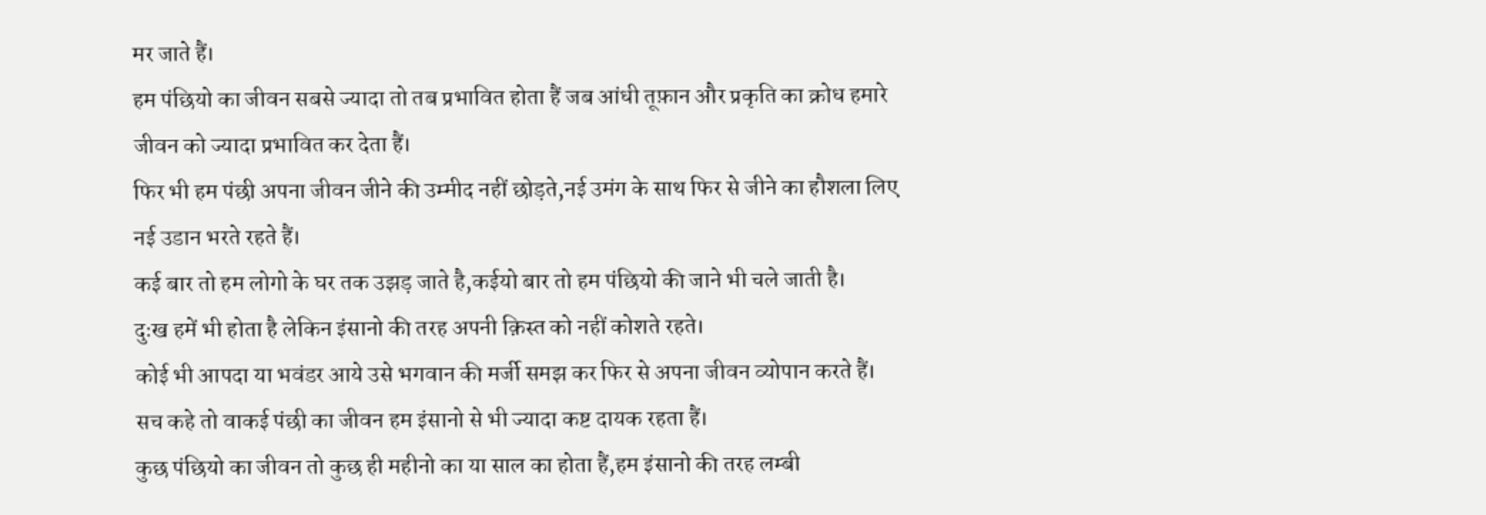मर जाते हैं।
हम पंछियो का जीवन सबसे ज्यादा तो तब प्रभावित होता हैं जब आंधी तूफ़ान और प्रकृति का क्रोध हमारे जीवन को ज्यादा प्रभावित कर देता हैं।
फिर भी हम पंछी अपना जीवन जीने की उम्मीद नहीं छोड़ते,नई उमंग के साथ फिर से जीने का हौशला लिए नई उडान भरते रहते हैं।
कई बार तो हम लोगो के घर तक उझड़ जाते है,कईयो बार तो हम पंछियो की जाने भी चले जाती है।
दुःख हमें भी होता है लेकिन इंसानो की तरह अपनी क़िस्त को नहीं कोशते रहते।
कोई भी आपदा या भवंडर आये उसे भगवान की मर्जी समझ कर फिर से अपना जीवन व्योपान करते हैं।
सच कहे तो वाकई पंछी का जीवन हम इंसानो से भी ज्यादा कष्ट दायक रहता हैं।
कुछ पंछियो का जीवन तो कुछ ही महीनो का या साल का होता हैं,हम इंसानो की तरह लम्बी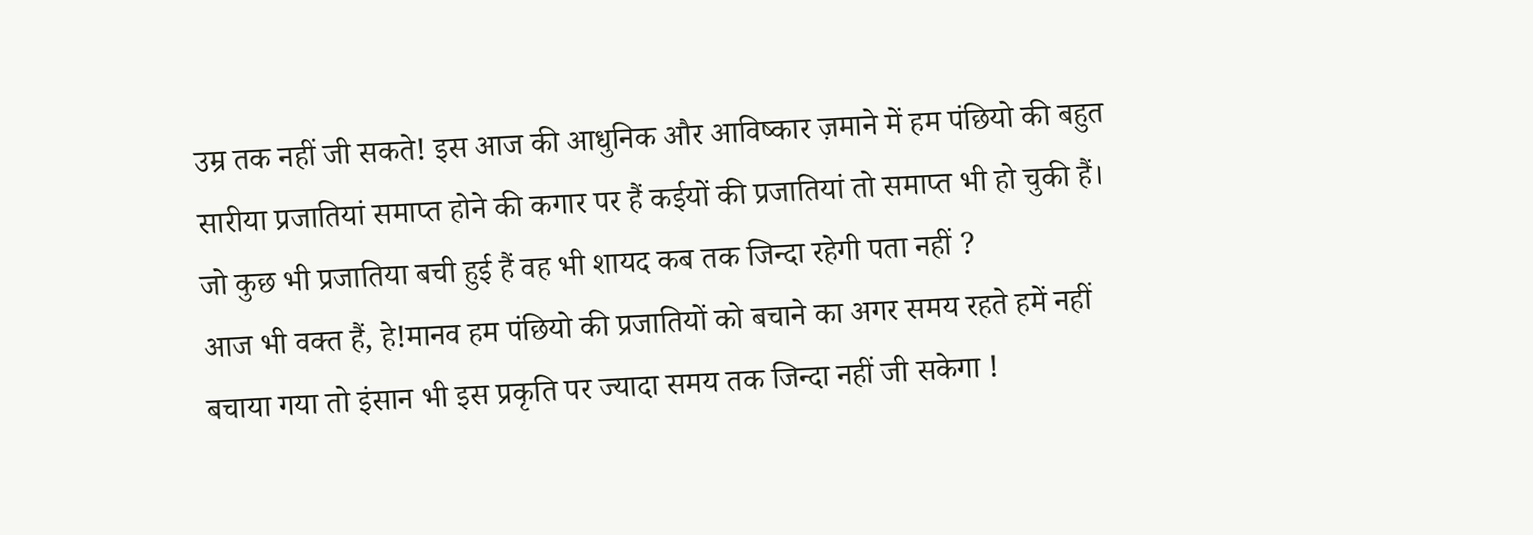उम्र तक नहीं जी सकते! इस आज की आधुनिक और आविष्कार ज़माने में हम पंछियो की बहुत सारीया प्रजातियां समाप्त होने की कगार पर हैं कईयों की प्रजातियां तो समाप्त भी हो चुकी हैं। जो कुछ भी प्रजातिया बची हुई हैं वह भी शायद कब तक जिन्दा रहेगी पता नहीं ?
आज भी वक्त हैं, हे!मानव हम पंछियो की प्रजातियों को बचाने का अगर समय रहते हमें नहीं बचाया गया तो इंसान भी इस प्रकृति पर ज्यादा समय तक जिन्दा नहीं जी सकेगा !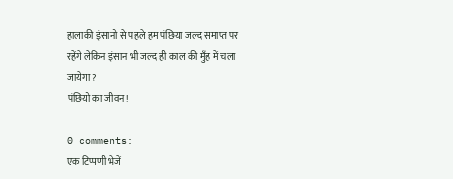हालाकी इंसानो से पहले हम पंछिया जल्द समाप्त पर रहेंगे लेकिन इंसान भी जल्द ही काल की मुँह में चला जायेगा?
पंछियो का जीवन!

0 comments:
एक टिप्पणी भेजें